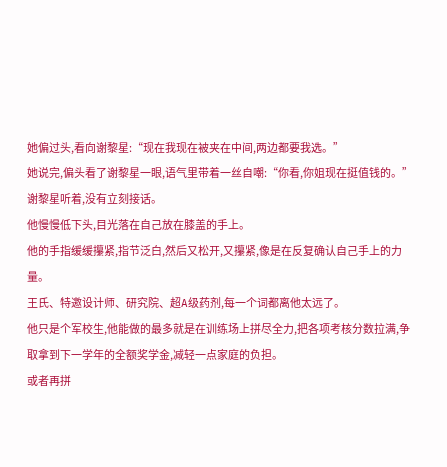她偏过头,看向谢黎星:“现在我现在被夹在中间,两边都要我选。”
她说完,偏头看了谢黎星一眼,语气里带着一丝自嘲:“你看,你姐现在挺值钱的。”
谢黎星听着,没有立刻接话。
他慢慢低下头,目光落在自己放在膝盖的手上。
他的手指缓缓攥紧,指节泛白,然后又松开,又攥紧,像是在反复确认自己手上的力量。
王氏、特邀设计师、研究院、超A级药剂,每一个词都离他太远了。
他只是个军校生,他能做的最多就是在训练场上拼尽全力,把各项考核分数拉满,争取拿到下一学年的全额奖学金,减轻一点家庭的负担。
或者再拼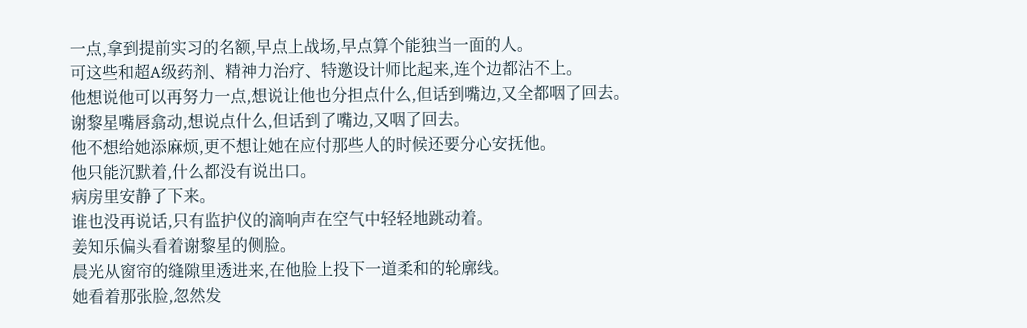一点,拿到提前实习的名额,早点上战场,早点算个能独当一面的人。
可这些和超A级药剂、精神力治疗、特邀设计师比起来,连个边都沾不上。
他想说他可以再努力一点,想说让他也分担点什么,但话到嘴边,又全都咽了回去。
谢黎星嘴唇翕动,想说点什么,但话到了嘴边,又咽了回去。
他不想给她添麻烦,更不想让她在应付那些人的时候还要分心安抚他。
他只能沉默着,什么都没有说出口。
病房里安静了下来。
谁也没再说话,只有监护仪的滴响声在空气中轻轻地跳动着。
姜知乐偏头看着谢黎星的侧脸。
晨光从窗帘的缝隙里透进来,在他脸上投下一道柔和的轮廓线。
她看着那张脸,忽然发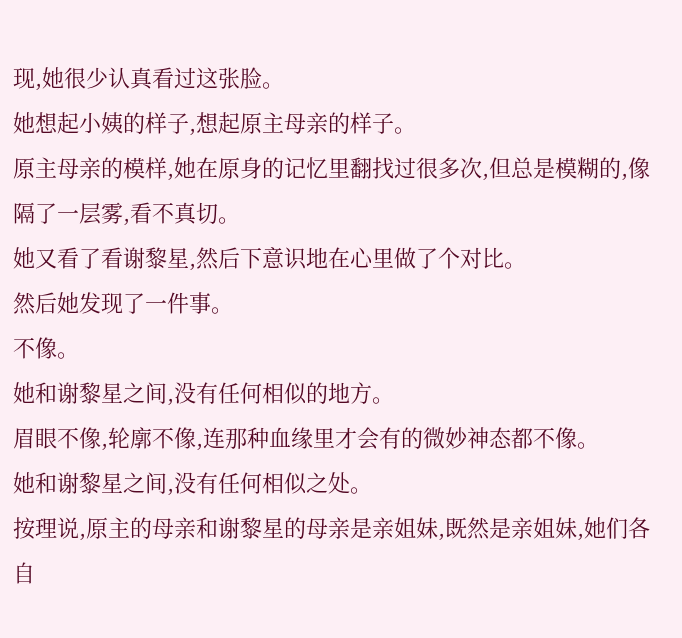现,她很少认真看过这张脸。
她想起小姨的样子,想起原主母亲的样子。
原主母亲的模样,她在原身的记忆里翻找过很多次,但总是模糊的,像隔了一层雾,看不真切。
她又看了看谢黎星,然后下意识地在心里做了个对比。
然后她发现了一件事。
不像。
她和谢黎星之间,没有任何相似的地方。
眉眼不像,轮廓不像,连那种血缘里才会有的微妙神态都不像。
她和谢黎星之间,没有任何相似之处。
按理说,原主的母亲和谢黎星的母亲是亲姐妹,既然是亲姐妹,她们各自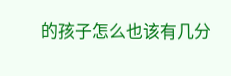的孩子怎么也该有几分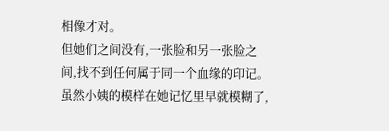相像才对。
但她们之间没有,一张脸和另一张脸之间,找不到任何属于同一个血缘的印记。
虽然小姨的模样在她记忆里早就模糊了,